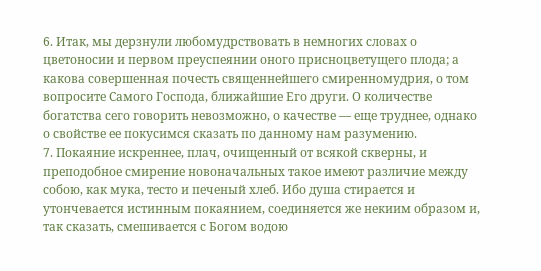6. Итак, мы дерзнули любомудрствовать в немногих словах о цветоносии и первом преуспеянии оного присноцветущего плода; а какова совершенная почесть священнейшего смиренномудрия, о том вопросите Самого Господа, ближайшие Его други. О количестве богатства сего говорить невозможно, о качестве — еще труднее, однако о свойстве ее покусимся сказать по данному нам разумению.
7. Покаяние искреннее, плач, очищенный от всякой скверны, и преподобное смирение новоначальных такое имеют различие между собою, как мука, тесто и печеный хлеб. Ибо душа стирается и утончевается истинным покаянием, соединяется же некиим образом и, так сказать, смешивается с Богом водою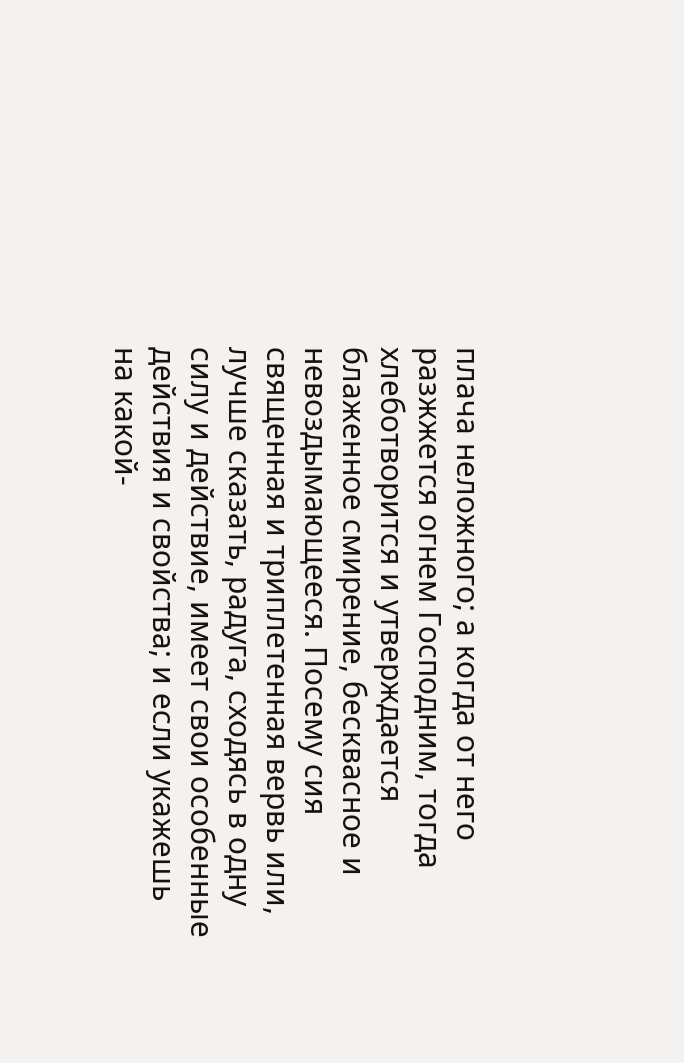плача неложного; а когда от него разжжется огнем Господним, тогда хлеботворится и утверждается блаженное смирение, бесквасное и невоздымающееся. Посему сия священная и триплетенная вервь или, лучше сказать, радуга, сходясь в одну силу и действие, имеет свои особенные действия и свойства; и если укажешь на какой-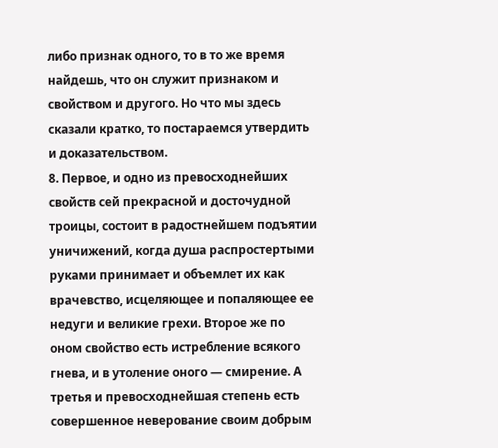либо признак одного, то в то же время найдешь, что он служит признаком и свойством и другого. Но что мы здесь сказали кратко, то постараемся утвердить и доказательством.
8. Первое, и одно из превосходнейших свойств сей прекрасной и досточудной троицы, состоит в радостнейшем подъятии уничижений, когда душа распростертыми руками принимает и объемлет их как врачевство, исцеляющее и попаляющее ее недуги и великие грехи. Второе же по оном свойство есть истребление всякого гнева, и в утоление оного — смирение. А третья и превосходнейшая степень есть совершенное неверование своим добрым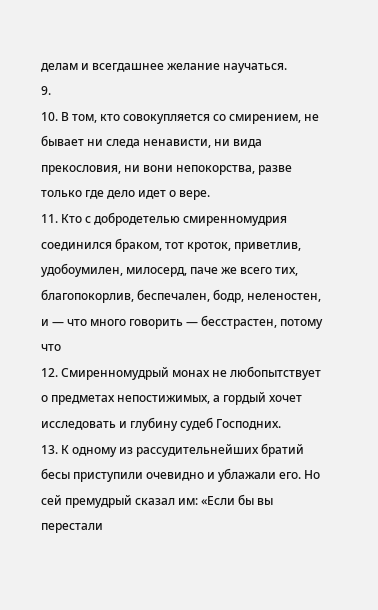делам и всегдашнее желание научаться.
9.
10. В том, кто совокупляется со смирением, не бывает ни следа ненависти, ни вида прекословия, ни вони непокорства, разве только где дело идет о вере.
11. Кто с добродетелью смиренномудрия соединился браком, тот кроток, приветлив, удобоумилен, милосерд, паче же всего тих, благопокорлив, беспечален, бодр, неленостен, и — что много говорить — бесстрастен, потому что
12. Смиренномудрый монах не любопытствует о предметах непостижимых, а гордый хочет исследовать и глубину судеб Господних.
13. К одному из рассудительнейших братий бесы приступили очевидно и ублажали его. Но сей премудрый сказал им: «Если бы вы перестали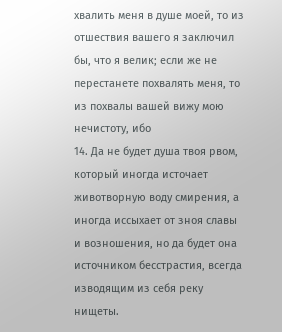хвалить меня в душе моей, то из отшествия вашего я заключил бы, что я велик; если же не перестанете похвалять меня, то из похвалы вашей вижу мою нечистоту, ибо
14. Да не будет душа твоя рвом, который иногда источает животворную воду смирения, а иногда иссыхает от зноя славы и возношения, но да будет она источником бесстрастия, всегда изводящим из себя реку нищеты.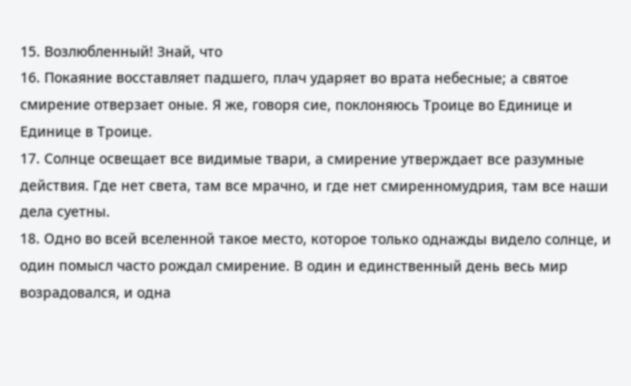15. Возлюбленный! Знай, что
16. Покаяние восставляет падшего, плач ударяет во врата небесные; а святое смирение отверзает оные. Я же, говоря сие, поклоняюсь Троице во Единице и Единице в Троице.
17. Солнце освещает все видимые твари, а смирение утверждает все разумные действия. Где нет света, там все мрачно, и где нет смиренномудрия, там все наши дела суетны.
18. Одно во всей вселенной такое место, которое только однажды видело солнце, и один помысл часто рождал смирение. В один и единственный день весь мир возрадовался, и одна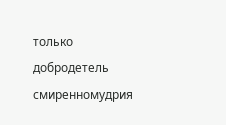только добродетель смиренномудрия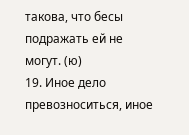такова, что бесы подражать ей не могут. (ю)
19. Иное дело превозноситься, иное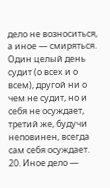дело не возноситься, а иное — смиряться. Один целый день судит (о всех и о всем), другой ни о чем не судит, но и себя не осуждает, третий же, будучи неповинен, всегда сам себя осуждает.
20. Иное дело —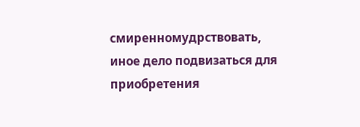смиренномудрствовать, иное дело подвизаться для приобретения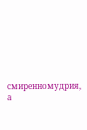смиренномудрия, а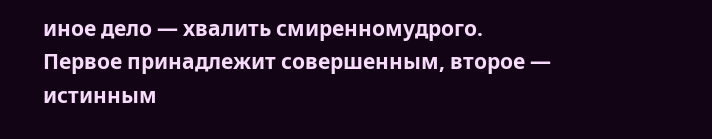иное дело — хвалить смиренномудрого. Первое принадлежит совершенным, второе — истинным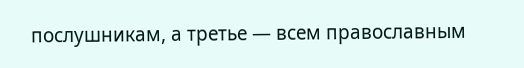послушникам, а третье — всем православным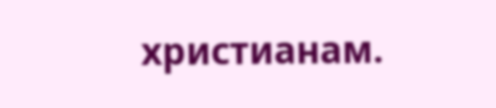христианам.